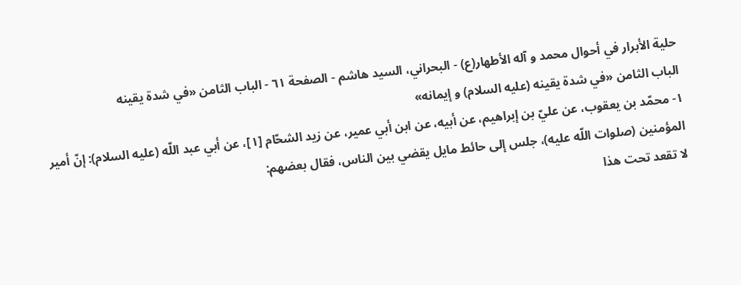حلية الأبرار في أحوال محمد و آله الأطهار(ع) - البحراني، السيد هاشم - الصفحة ٦١ - الباب الثامن «في شدة يقينه
الباب الثامن «في شدة يقينه (عليه السلام) و إيمانه»
١- محمّد بن يعقوب، عن عليّ بن إبراهيم، عن أبيه، عن ابن أبي عمير، عن زيد الشحّام [١]، عن أبي عبد اللّه (عليه السلام): إنّ أمير المؤمنين (صلوات اللّه عليه)، جلس إلى حائط مايل يقضي بين الناس، فقال بعضهم:
لا تقعد تحت هذا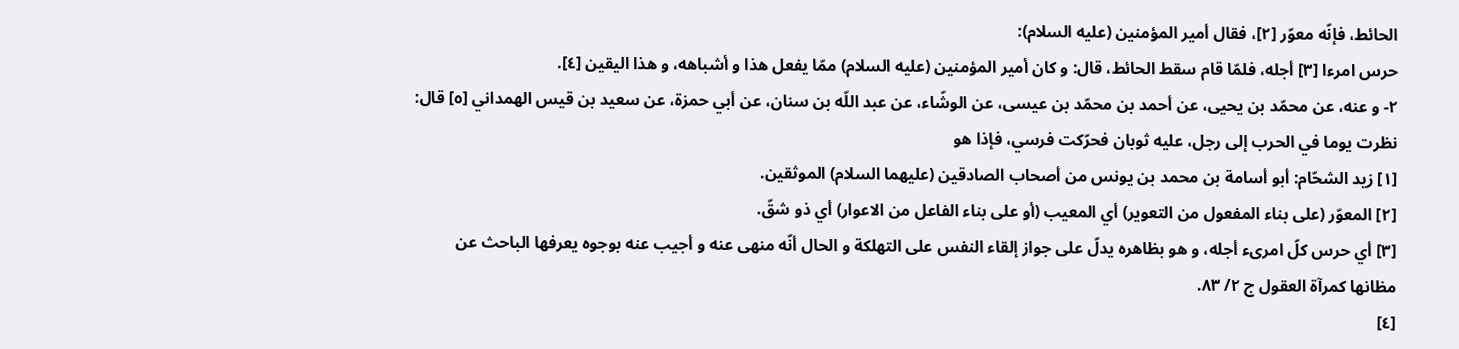الحائط، فإنّه معوّر [٢]، فقال أمير المؤمنين (عليه السلام):
حرس امرءا [٣] أجله، فلمّا قام سقط الحائط، قال: و كان أمير المؤمنين (عليه السلام) ممّا يفعل هذا و أشباهه، و هذا اليقين [٤].
٢- و عنه، عن محمّد بن يحيى، عن أحمد بن محمّد بن عيسى، عن الوشّاء، عن عبد اللّه بن سنان، عن أبي حمزة، عن سعيد بن قيس الهمداني [٥] قال: نظرت يوما في الحرب إلى رجل، عليه ثوبان فحرّكت فرسي، فإذا هو
[١] زيد الشحّام: أبو أسامة بن محمد بن يونس من أصحاب الصادقين (عليهما السلام) الموثقين.
[٢] المعوّر (على بناء المفعول من التعوير) أي المعيب (أو على بناء الفاعل من الاعوار) أي ذو شقّ.
[٣] أي حرس كلّ امرىء أجله، و هو بظاهره يدلّ على جواز إلقاء النفس على التهلكة و الحال أنّه منهى عنه و أجيب عنه بوجوه يعرفها الباحث عن مظانها كمرآة العقول ج ٢/ ٨٣.
[٤]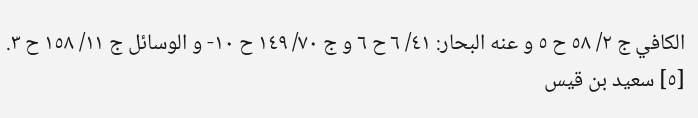الكافي ج ٢/ ٥٨ ح ٥ و عنه البحار: ٤١/ ٦ ح ٦ و ج ٧٠/ ١٤٩ ح ١٠- و الوسائل ج ١١/ ١٥٨ ح ٣.
[٥] سعيد بن قيس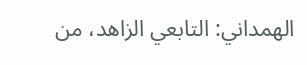الهمداني: التابعي الزاهد، من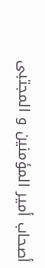أصحاب أمير المؤمنين و المجتبى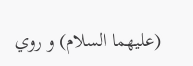(عليهما السلام) و روي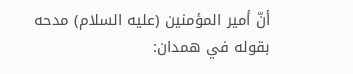أنّ أمير المؤمنين (عليه السلام) مدحه بقوله في همدان: